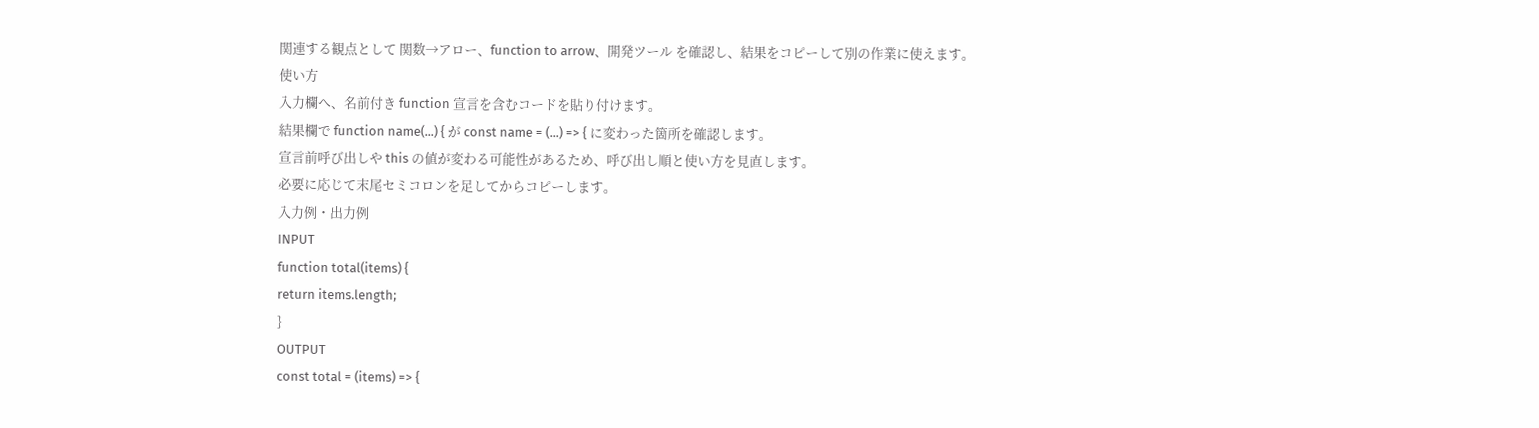関連する観点として 関数→アロー、function to arrow、開発ツール を確認し、結果をコピーして別の作業に使えます。
使い方
入力欄へ、名前付き function 宣言を含むコードを貼り付けます。
結果欄で function name(...) { が const name = (...) => { に変わった箇所を確認します。
宣言前呼び出しや this の値が変わる可能性があるため、呼び出し順と使い方を見直します。
必要に応じて末尾セミコロンを足してからコピーします。
入力例・出力例
INPUT
function total(items) {
return items.length;
}
OUTPUT
const total = (items) => {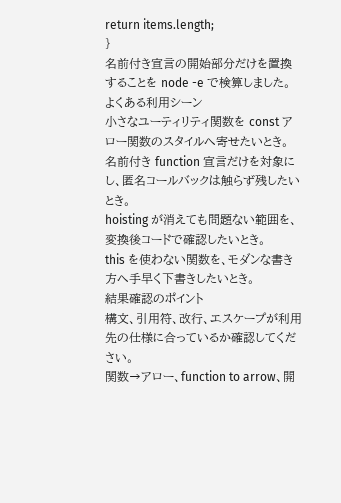return items.length;
}
名前付き宣言の開始部分だけを置換することを node -e で検算しました。
よくある利用シーン
小さなユーティリティ関数を const アロー関数のスタイルへ寄せたいとき。
名前付き function 宣言だけを対象にし、匿名コールバックは触らず残したいとき。
hoisting が消えても問題ない範囲を、変換後コードで確認したいとき。
this を使わない関数を、モダンな書き方へ手早く下書きしたいとき。
結果確認のポイント
構文、引用符、改行、エスケープが利用先の仕様に合っているか確認してください。
関数→アロー、function to arrow、開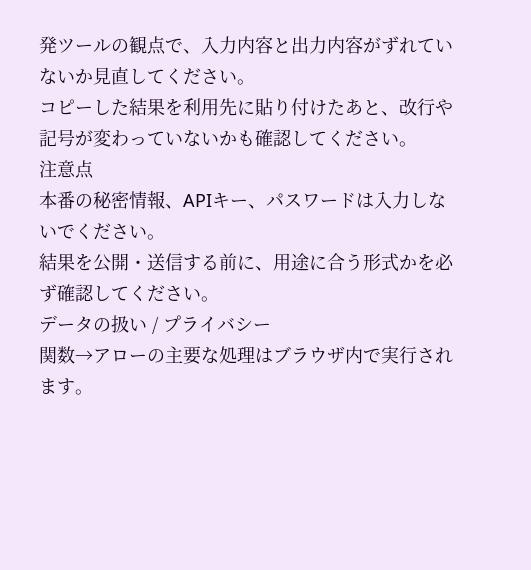発ツールの観点で、入力内容と出力内容がずれていないか見直してください。
コピーした結果を利用先に貼り付けたあと、改行や記号が変わっていないかも確認してください。
注意点
本番の秘密情報、APIキー、パスワードは入力しないでください。
結果を公開・送信する前に、用途に合う形式かを必ず確認してください。
データの扱い / プライバシー
関数→アローの主要な処理はブラウザ内で実行されます。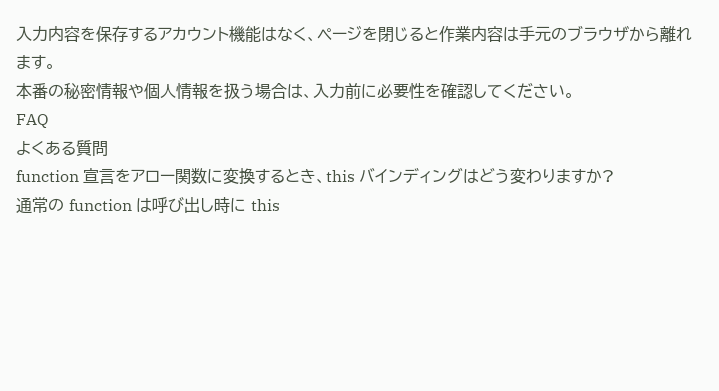入力内容を保存するアカウント機能はなく、ページを閉じると作業内容は手元のブラウザから離れます。
本番の秘密情報や個人情報を扱う場合は、入力前に必要性を確認してください。
FAQ
よくある質問
function 宣言をアロー関数に変換するとき、this バインディングはどう変わりますか?
通常の function は呼び出し時に this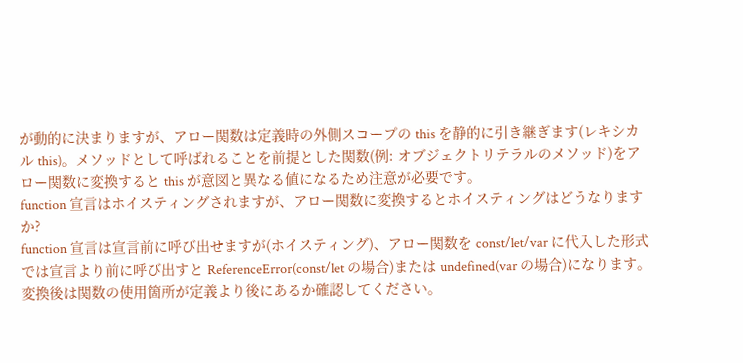が動的に決まりますが、アロー関数は定義時の外側スコープの this を静的に引き継ぎます(レキシカル this)。メソッドとして呼ばれることを前提とした関数(例: オブジェクトリテラルのメソッド)をアロー関数に変換すると this が意図と異なる値になるため注意が必要です。
function 宣言はホイスティングされますが、アロー関数に変換するとホイスティングはどうなりますか?
function 宣言は宣言前に呼び出せますが(ホイスティング)、アロー関数を const/let/var に代入した形式では宣言より前に呼び出すと ReferenceError(const/let の場合)または undefined(var の場合)になります。変換後は関数の使用箇所が定義より後にあるか確認してください。